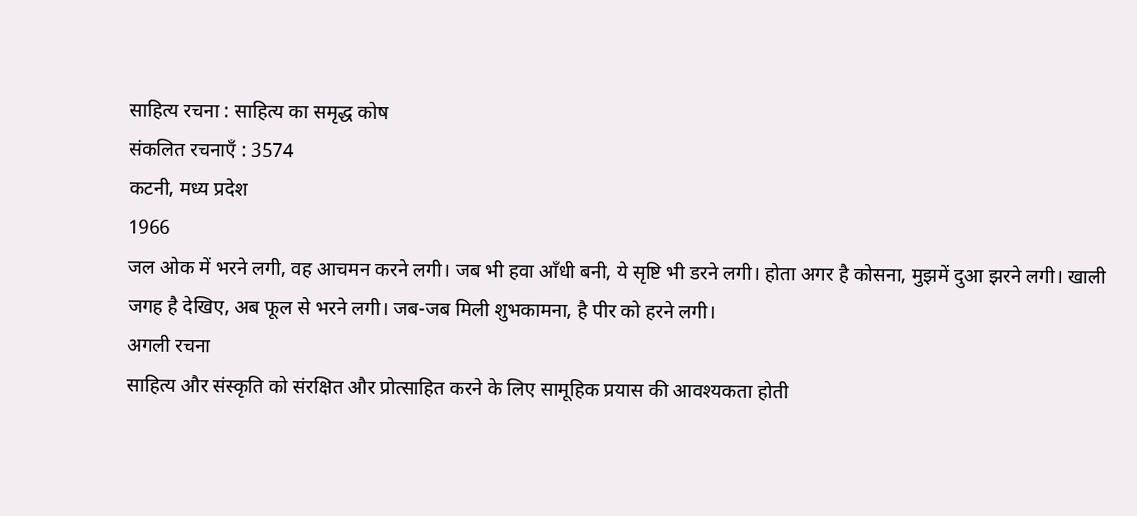साहित्य रचना : साहित्य का समृद्ध कोष
संकलित रचनाएँ : 3574
कटनी, मध्य प्रदेश
1966
जल ओक में भरने लगी, वह आचमन करने लगी। जब भी हवा आँधी बनी, ये सृष्टि भी डरने लगी। होता अगर है कोसना, मुझमें दुआ झरने लगी। खाली जगह है देखिए, अब फूल से भरने लगी। जब-जब मिली शुभकामना, है पीर को हरने लगी।
अगली रचना
साहित्य और संस्कृति को संरक्षित और प्रोत्साहित करने के लिए सामूहिक प्रयास की आवश्यकता होती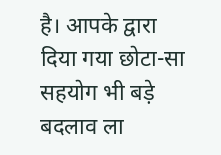है। आपके द्वारा दिया गया छोटा-सा सहयोग भी बड़े बदलाव ला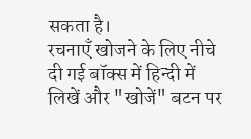सकता है।
रचनाएँ खोजने के लिए नीचे दी गई बॉक्स में हिन्दी में लिखें और "खोजें" बटन पर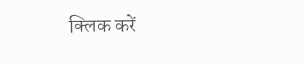क्लिक करें